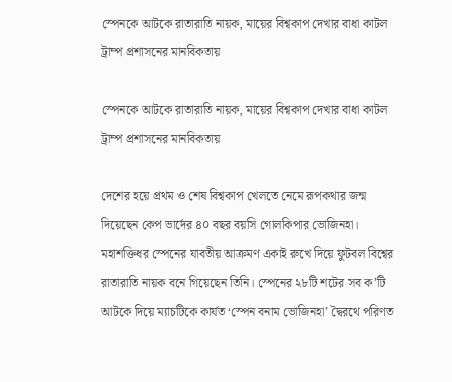স্পেনকে আটকে রাতারাতি নায়ক, মায়ের বিশ্বকাপ দেখার বাধা কাটল ট্রাম্প প্রশাসনের মানবিকতায়

স্পেনকে আটকে রাতারাতি নায়ক, মায়ের বিশ্বকাপ দেখার বাধা কাটল ট্রাম্প প্রশাসনের মানবিকতায়

দেশের হয়ে প্রথম ও শেষ বিশ্বকাপ খেলতে নেমে রূপকথার জন্ম দিয়েছেন কেপ ভার্দের ৪০ বছর বয়সি গোলকিপার ভোজিনহা। মহাশক্তিধর স্পেনের যাবতীয় আক্রমণ একাই রুখে দিয়ে ফুটবল বিশ্বের রাতারাতি নায়ক বনে গিয়েছেন তিনি। স্পেনের ২৮টি শটের সব ক’টি আটকে দিয়ে ম্যাচটিকে কার্যত ‘স্পেন বনাম ভোজিনহা’ দ্বৈরথে পরিণত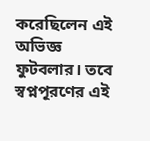করেছিলেন এই অভিজ্ঞ ফুটবলার। তবে স্বপ্নপূরণের এই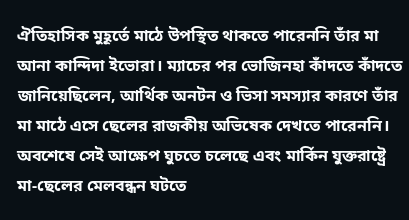ঐতিহাসিক মুহূর্তে মাঠে উপস্থিত থাকতে পারেননি তাঁর মা আনা কান্দিদা ইভোরা। ম্যাচের পর ভোজিনহা কাঁদতে কাঁদতে জানিয়েছিলেন, আর্থিক অনটন ও ভিসা সমস্যার কারণে তাঁর মা মাঠে এসে ছেলের রাজকীয় অভিষেক দেখতে পারেননি। অবশেষে সেই আক্ষেপ ঘুচতে চলেছে এবং মার্কিন যুক্তরাষ্ট্রে মা-ছেলের মেলবন্ধন ঘটতে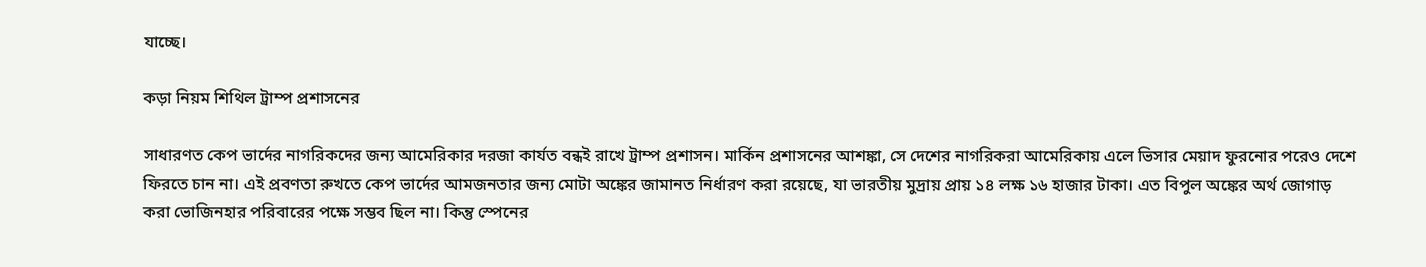যাচ্ছে।

কড়া নিয়ম শিথিল ট্রাম্প প্রশাসনের

সাধারণত কেপ ভার্দের নাগরিকদের জন্য আমেরিকার দরজা কার্যত বন্ধই রাখে ট্রাম্প প্রশাসন। মার্কিন প্রশাসনের আশঙ্কা, সে দেশের নাগরিকরা আমেরিকায় এলে ভিসার মেয়াদ ফুরনোর পরেও দেশে ফিরতে চান না। এই প্রবণতা রুখতে কেপ ভার্দের আমজনতার জন্য মোটা অঙ্কের জামানত নির্ধারণ করা রয়েছে, যা ভারতীয় মুদ্রায় প্রায় ১৪ লক্ষ ১৬ হাজার টাকা। এত বিপুল অঙ্কের অর্থ জোগাড় করা ভোজিনহার পরিবারের পক্ষে সম্ভব ছিল না। কিন্তু স্পেনের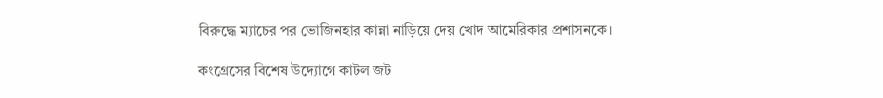বিরুদ্ধে ম্যাচের পর ভোজিনহার কান্না নাড়িয়ে দেয় খোদ আমেরিকার প্রশাসনকে।

কংগ্রেসের বিশেষ উদ্যোগে কাটল জট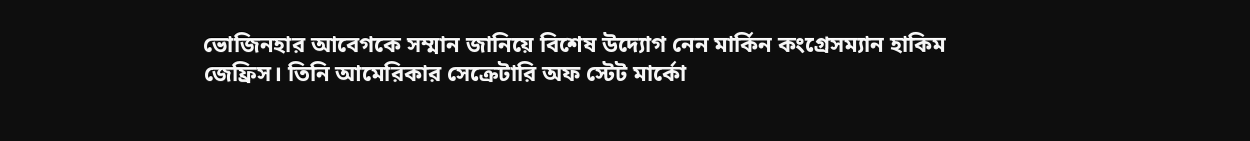ভোজিনহার আবেগকে সম্মান জানিয়ে বিশেষ উদ্যোগ নেন মার্কিন কংগ্রেসম্যান হাকিম জেফ্রিস। তিনি আমেরিকার সেক্রেটারি অফ স্টেট মার্কো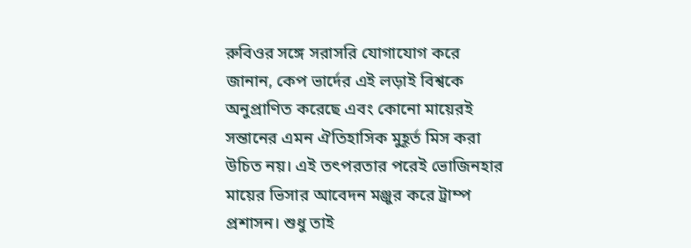রুবিওর সঙ্গে সরাসরি যোগাযোগ করে জানান, কেপ ভার্দের এই লড়াই বিশ্বকে অনুপ্রাণিত করেছে এবং কোনো মায়েরই সন্তানের এমন ঐতিহাসিক মুহূর্ত মিস করা উচিত নয়। এই তৎপরতার পরেই ভোজিনহার মায়ের ভিসার আবেদন মঞ্জুর করে ট্রাম্প প্রশাসন। শুধু তাই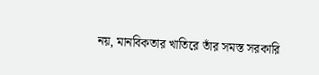নয়, মানবিকতার খাতিরে তাঁর সমস্ত সরকারি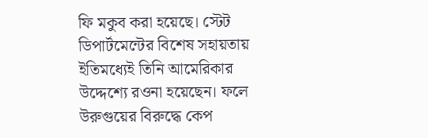ফি মকুব করা হয়েছে। স্টেট ডিপার্টমেন্টের বিশেষ সহায়তায় ইতিমধ্যেই তিনি আমেরিকার উদ্দেশ্যে রওনা হয়েছেন। ফলে উরুগুয়ের বিরুদ্ধে কেপ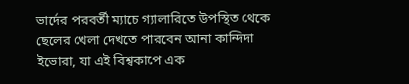ভার্দের পরবর্তী ম্যাচে গ্যালারিতে উপস্থিত থেকে ছেলের খেলা দেখতে পারবেন আনা কান্দিদা ইভোরা, যা এই বিশ্বকাপে এক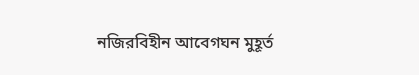নজিরবিহীন আবেগঘন মুহূর্ত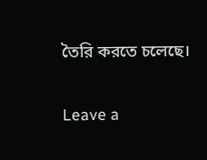তৈরি করতে চলেছে।

Leave a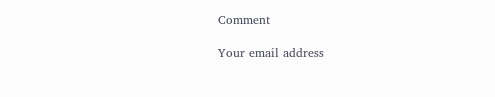Comment

Your email address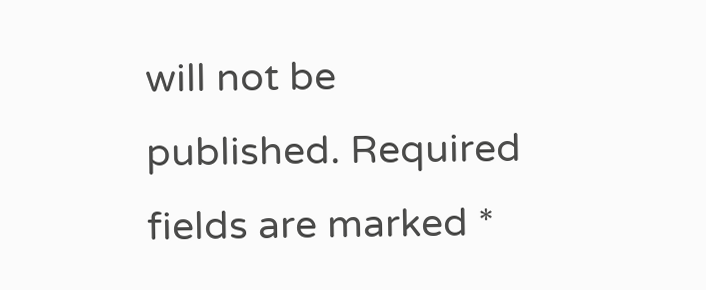will not be published. Required fields are marked *